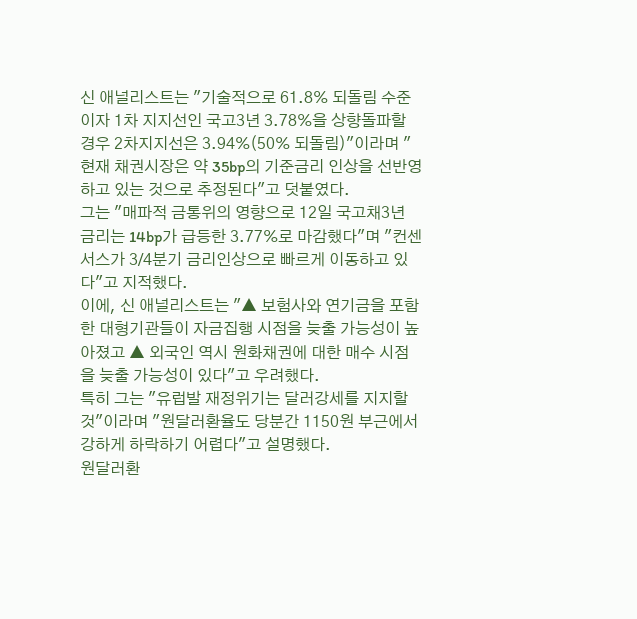신 애널리스트는 "기술적으로 61.8% 되돌림 수준이자 1차 지지선인 국고3년 3.78%을 상향돌파할 경우 2차지지선은 3.94%(50% 되돌림)"이라며 "현재 채권시장은 약 35bp의 기준금리 인상을 선반영하고 있는 것으로 추정된다"고 덧붙였다.
그는 "매파적 금통위의 영향으로 12일 국고채3년 금리는 14bp가 급등한 3.77%로 마감했다"며 "컨센서스가 3/4분기 금리인상으로 빠르게 이동하고 있다"고 지적했다.
이에, 신 애널리스트는 "▲ 보험사와 연기금을 포함한 대형기관들이 자금집행 시점을 늦출 가능성이 높아졌고 ▲ 외국인 역시 원화채권에 대한 매수 시점을 늦출 가능성이 있다"고 우려했다.
특히 그는 "유럽발 재정위기는 달러강세를 지지할 것"이라며 "원달러환율도 당분간 1150원 부근에서 강하게 하락하기 어렵다"고 설명했다.
원달러환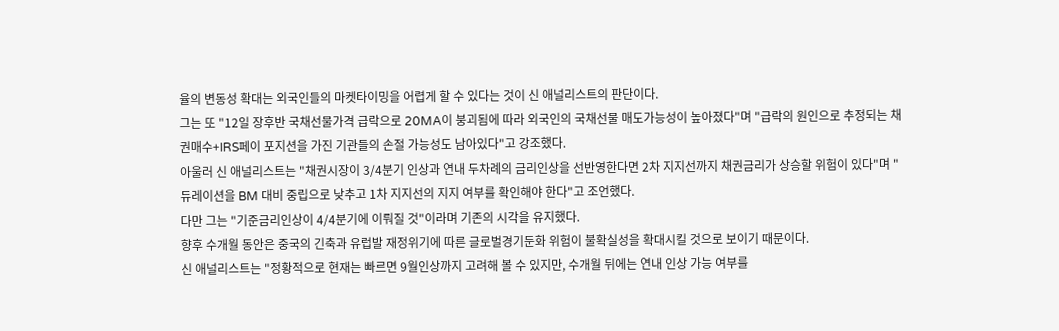율의 변동성 확대는 외국인들의 마켓타이밍을 어렵게 할 수 있다는 것이 신 애널리스트의 판단이다.
그는 또 "12일 장후반 국채선물가격 급락으로 20MA이 붕괴됨에 따라 외국인의 국채선물 매도가능성이 높아졌다"며 "급락의 원인으로 추정되는 채권매수+IRS페이 포지션을 가진 기관들의 손절 가능성도 남아있다"고 강조했다.
아울러 신 애널리스트는 "채권시장이 3/4분기 인상과 연내 두차례의 금리인상을 선반영한다면 2차 지지선까지 채권금리가 상승할 위험이 있다"며 "듀레이션을 BM 대비 중립으로 낮추고 1차 지지선의 지지 여부를 확인해야 한다"고 조언했다.
다만 그는 "기준금리인상이 4/4분기에 이뤄질 것"이라며 기존의 시각을 유지했다.
향후 수개월 동안은 중국의 긴축과 유럽발 재정위기에 따른 글로벌경기둔화 위험이 불확실성을 확대시킬 것으로 보이기 때문이다.
신 애널리스트는 "정황적으로 현재는 빠르면 9월인상까지 고려해 볼 수 있지만, 수개월 뒤에는 연내 인상 가능 여부를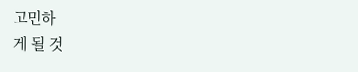고민하
게 될 것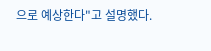으로 예상한다"고 설명했다.